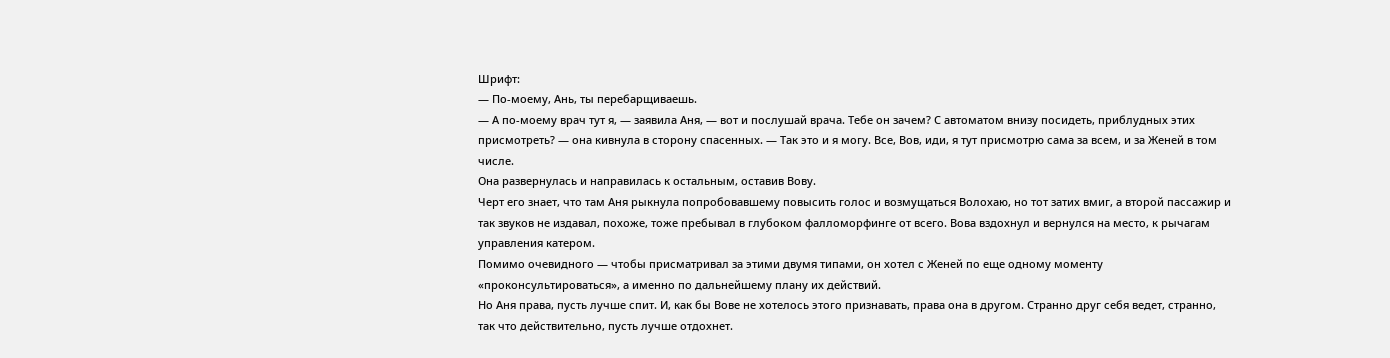Шрифт:
— По-моему, Ань, ты перебарщиваешь.
— А по-моему врач тут я, — заявила Аня, — вот и послушай врача. Тебе он зачем? С автоматом внизу посидеть, приблудных этих присмотреть? — она кивнула в сторону спасенных. — Так это и я могу. Все, Вов, иди, я тут присмотрю сама за всем, и за Женей в том числе.
Она развернулась и направилась к остальным, оставив Вову.
Черт его знает, что там Аня рыкнула попробовавшему повысить голос и возмущаться Волохаю, но тот затих вмиг, а второй пассажир и так звуков не издавал, похоже, тоже пребывал в глубоком фалломорфинге от всего. Вова вздохнул и вернулся на место, к рычагам управления катером.
Помимо очевидного — чтобы присматривал за этими двумя типами, он хотел с Женей по еще одному моменту «проконсультироваться», а именно по дальнейшему плану их действий.
Но Аня права, пусть лучше спит. И, как бы Вове не хотелось этого признавать, права она в другом. Странно друг себя ведет, странно, так что действительно, пусть лучше отдохнет.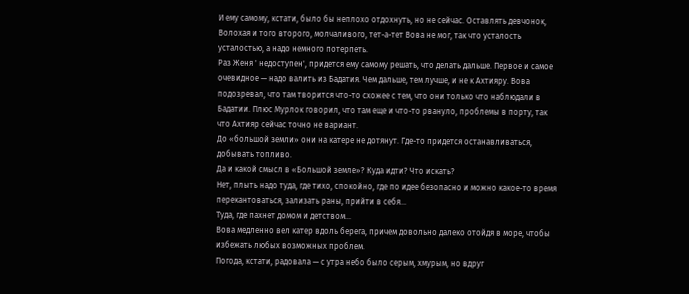И ему самому, кстати, было бы неплохо отдохнуть, но не сейчас. Оставлять девчонок, Волохая и того второго, молчаливого, тет-а-тет Вова не мог, так что усталость усталостью, а надо немного потерпеть.
Раз Женя ' недоступен', придется ему самому решать, что делать дальше. Первое и самое очевидное — надо валить из Бадатия. Чем дальше, тем лучше, и не к Ахтияру. Вова подозревал, что там творится что-то схожее с тем, что они только что наблюдали в Бадатии. Плюс Мурлок говорил, что там еще и что-то рвануло, проблемы в порту, так что Ахтияр сейчас точно не вариант.
До «большой земли» они на катере не дотянут. Где-то придется останавливаться, добывать топливо.
Да и какой смысл в «Большой земле»? Куда идти? Что искать?
Нет, плыть надо туда, где тихо, спокойно, где по идее безопасно и можно какое-то время перекантоваться, зализать раны, прийти в себя…
Туда, где пахнет домом и детством…
Вова медленно вел катер вдоль берега, причем довольно далеко отойдя в море, чтобы избежать любых возможных проблем.
Погода, кстати, радовала — с утра небо было серым, хмурым, но вдруг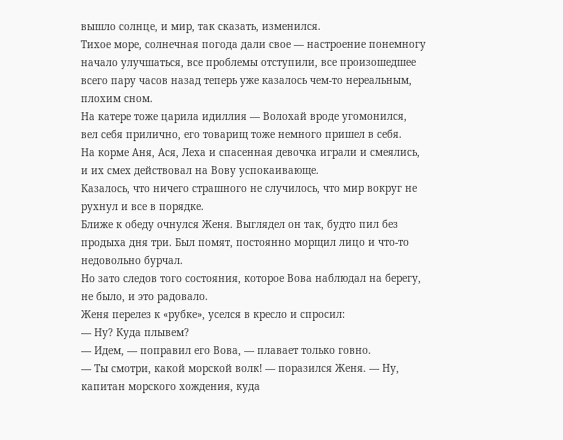вышло солнце, и мир, так сказать, изменился.
Тихое море, солнечная погода дали свое — настроение понемногу начало улучшаться, все проблемы отступили, все произошедшее всего пару часов назад теперь уже казалось чем-то нереальным, плохим сном.
На катере тоже царила идиллия — Волохай вроде угомонился, вел себя прилично, его товарищ тоже немного пришел в себя.
На корме Аня, Ася, Леха и спасенная девочка играли и смеялись, и их смех действовал на Вову успокаивающе.
Казалось, что ничего страшного не случилось, что мир вокруг не рухнул и все в порядке.
Ближе к обеду очнулся Женя. Выглядел он так, будто пил без продыха дня три. Был помят, постоянно морщил лицо и что-то недовольно бурчал.
Но зато следов того состояния, которое Вова наблюдал на берегу, не было, и это радовало.
Женя перелез к «рубке», уселся в кресло и спросил:
— Ну? Куда плывем?
— Идем, — поправил его Вова, — плавает только говно.
— Ты смотри, какой морской волк! — поразился Женя. — Ну, капитан морского хождения, куда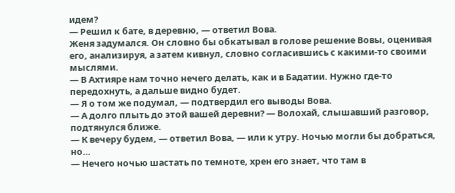идем?
— Решил к бате, в деревню, — ответил Вова.
Женя задумался. Он словно бы обкатывал в голове решение Вовы, оценивая его, анализируя, а затем кивнул, словно согласившись с какими-то своими мыслями.
— В Ахтияре нам точно нечего делать, как и в Бадатии. Нужно где-то передохнуть, а дальше видно будет.
— Я о том же подумал, — подтвердил его выводы Вова.
— А долго плыть до этой вашей деревни? — Волохай, слышавший разговор, подтянулся ближе.
— К вечеру будем, — ответил Вова, — или к утру. Ночью могли бы добраться, но…
— Нечего ночью шастать по темноте, хрен его знает, что там в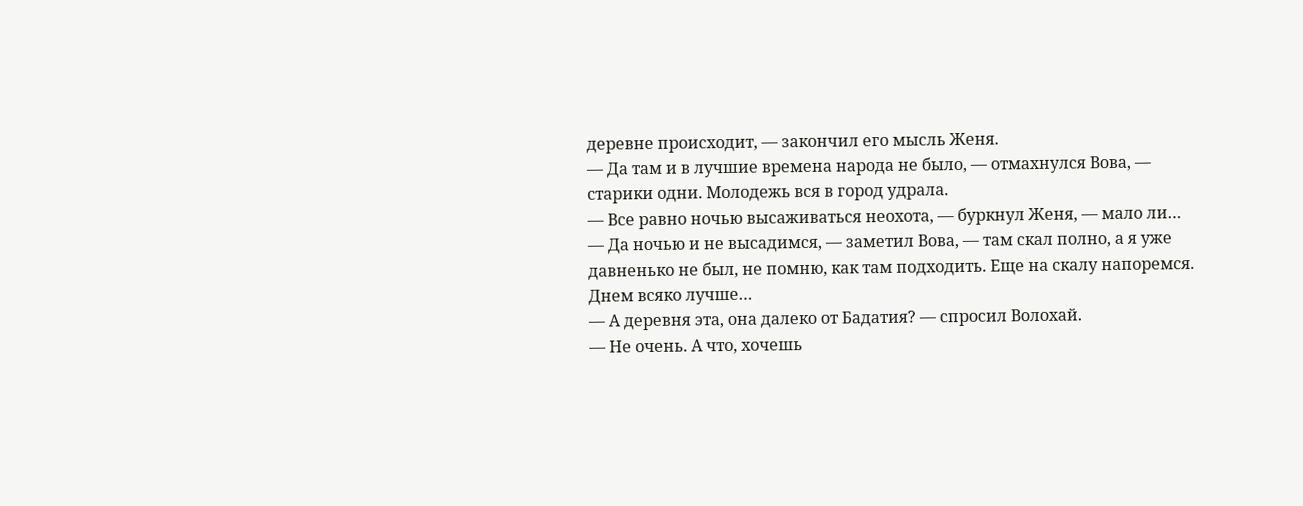деревне происходит, — закончил его мысль Женя.
— Да там и в лучшие времена народа не было, — отмахнулся Вова, — старики одни. Молодежь вся в город удрала.
— Все равно ночью высаживаться неохота, — буркнул Женя, — мало ли…
— Да ночью и не высадимся, — заметил Вова, — там скал полно, а я уже давненько не был, не помню, как там подходить. Еще на скалу напоремся. Днем всяко лучше…
— А деревня эта, она далеко от Бадатия? — спросил Волохай.
— Не очень. А что, хочешь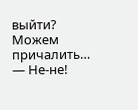выйти? Можем причалить…
— Не-не!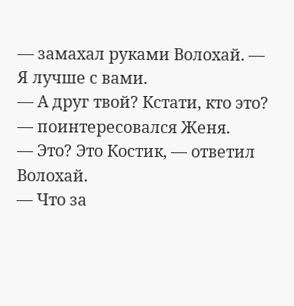— замахал руками Волохай. — Я лучше с вами.
— А друг твой? Кстати, кто это? — поинтересовался Женя.
— Это? Это Костик, — ответил Волохай.
— Что за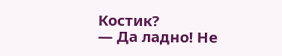Костик?
— Да ладно! Не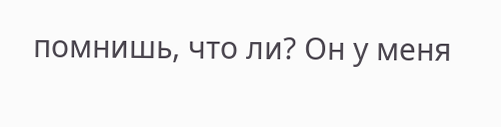помнишь, что ли? Он у меня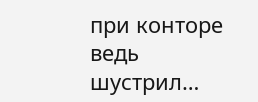при конторе ведь шустрил…